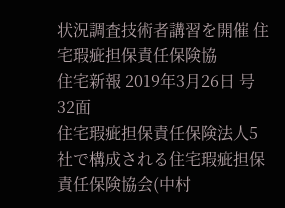状況調査技術者講習を開催 住宅瑕疵担保責任保険協
住宅新報 2019年3月26日 号 32面
住宅瑕疵担保責任保険法人5社で構成される住宅瑕疵担保責任保険協会(中村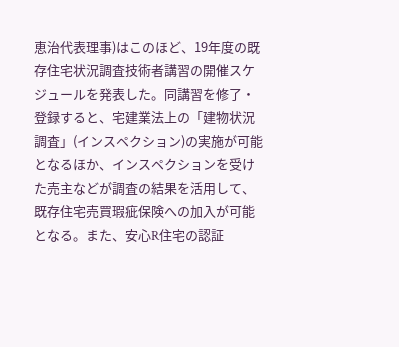恵治代表理事)はこのほど、19年度の既存住宅状況調査技術者講習の開催スケジュールを発表した。同講習を修了・登録すると、宅建業法上の「建物状況調査」(インスペクション)の実施が可能となるほか、インスペクションを受けた売主などが調査の結果を活用して、既存住宅売買瑕疵保険への加入が可能となる。また、安心R住宅の認証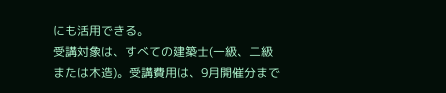にも活用できる。
受講対象は、すべての建築士(一級、二級または木造)。受講費用は、9月開催分まで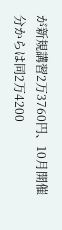が新規講習2万3760円、10月開催分からは同2万4200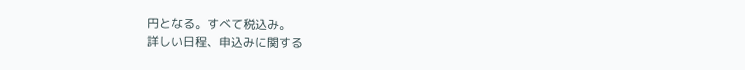円となる。すべて税込み。
詳しい日程、申込みに関する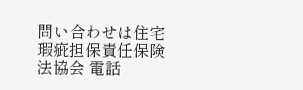問い合わせは住宅瑕疵担保責任保険法協会 電話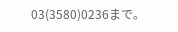03(3580)0236まで。